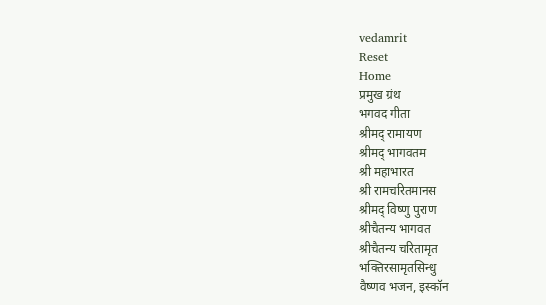vedamrit
Reset
Home
प्रमुख ग्रंथ
भगवद गीता
श्रीमद् रामायण
श्रीमद् भागवतम
श्री महाभारत
श्री रामचरितमानस
श्रीमद् विष्णु पुराण
श्रीचैतन्य भागवत
श्रीचैतन्य चरितामृत
भक्तिरसामृतसिन्धु
वैष्णव भजन, इस्कॉन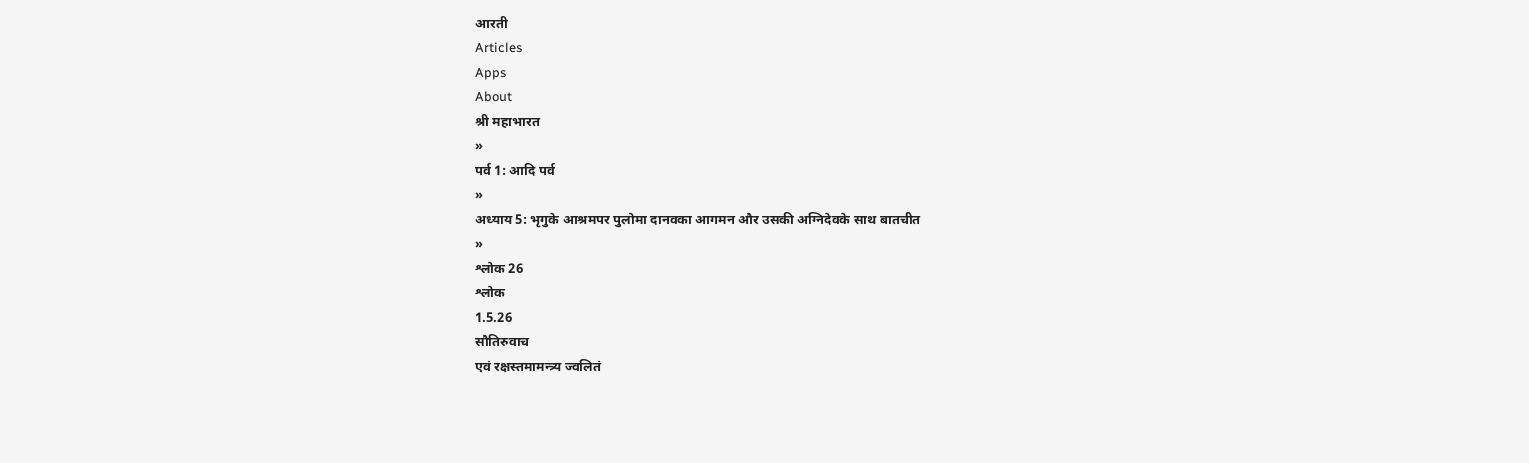आरती
Articles
Apps
About
श्री महाभारत
»
पर्व 1: आदि पर्व
»
अध्याय 5: भृगुके आश्रमपर पुलोमा दानवका आगमन और उसकी अग्निदेवके साथ बातचीत
»
श्लोक 26
श्लोक
1.5.26
सौतिरुवाच
एवं रक्षस्तमामन्त्र्य ज्वलितं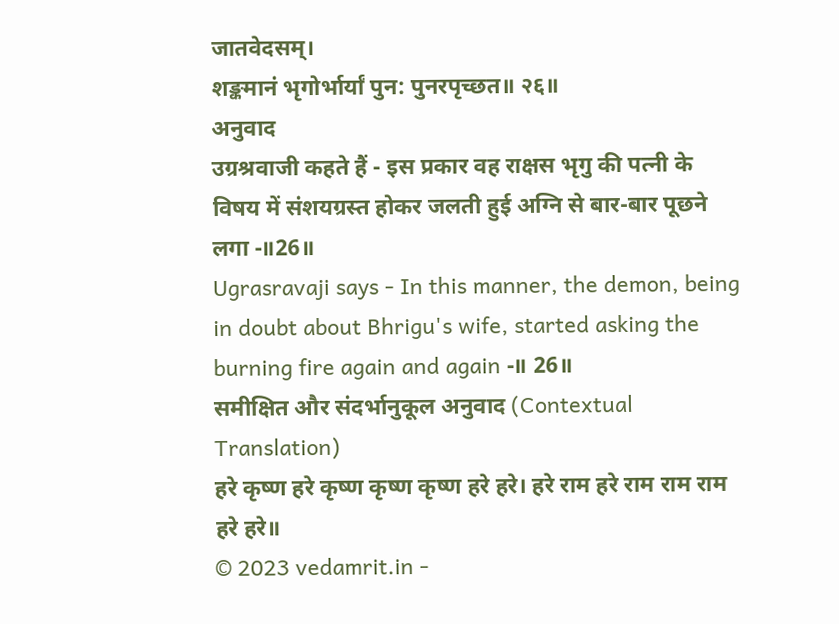जातवेदसम्।
शङ्कमानं भृगोर्भार्यां पुन: पुनरपृच्छत॥ २६॥
अनुवाद
उग्रश्रवाजी कहते हैं - इस प्रकार वह राक्षस भृगु की पत्नी के विषय में संशयग्रस्त होकर जलती हुई अग्नि से बार-बार पूछने लगा -॥26॥
Ugrasravaji says - In this manner, the demon, being in doubt about Bhrigu's wife, started asking the burning fire again and again -॥ 26॥
समीक्षित और संदर्भानुकूल अनुवाद (Contextual Translation)
हरे कृष्ण हरे कृष्ण कृष्ण कृष्ण हरे हरे। हरे राम हरे राम राम राम हरे हरे॥
© 2023 vedamrit.in -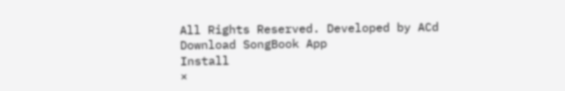All Rights Reserved. Developed by ACd
Download SongBook App
Install
×